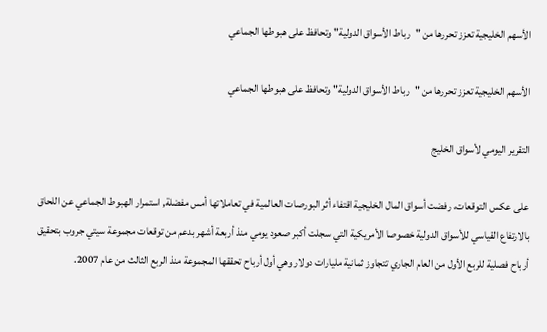الأسهم الخليجية تعزز تحررها من "رباط الأسواق الدولية" وتحافظ على هبوطها الجماعي

الأسهم الخليجية تعزز تحررها من "رباط الأسواق الدولية" وتحافظ على هبوطها الجماعي

التقرير اليومي لأسواق الخليج

على عكس التوقعات، رفضت أسواق المال الخليجية اقتفاء أثر البورصات العالمية في تعاملاتها أمس مفضلة, استمرار الهبوط الجماعي عن اللحاق بالارتفاع القياسي للأسواق الدولية خصوصا الأمريكية التي سجلت أكبر صعود يومي منذ أربعة أشهر بدعم من توقعات مجموعة سيتي جروب بتحقيق أرباح فصلية للربع الأول من العام الجاري تتجاوز ثمانية مليارات دولار وهي أول أرباح تحققها المجموعة منذ الربع الثالث من عام 2007.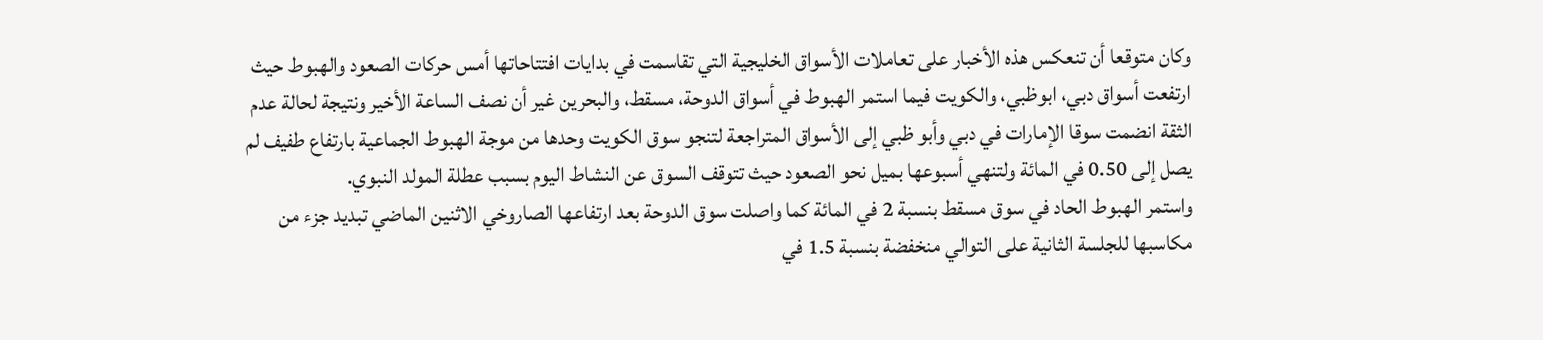وكان متوقعا أن تنعكس هذه الأخبار على تعاملات الأسواق الخليجية التي تقاسمت في بدايات افتتاحاتها أمس حركات الصعود والهبوط حيث ارتفعت أسواق دبي، ابوظبي، والكويت فيما استمر الهبوط في أسواق الدوحة، مسقط، والبحرين غير أن نصف الساعة الأخير ونتيجة لحالة عدم الثقة انضمت سوقا الإمارات في دبي وأبو ظبي إلى الأسواق المتراجعة لتنجو سوق الكويت وحدها من موجة الهبوط الجماعية بارتفاع طفيف لم يصل إلى 0.50 في المائة ولتنهي أسبوعها بميل نحو الصعود حيث تتوقف السوق عن النشاط اليوم بسبب عطلة المولد النبوي.
واستمر الهبوط الحاد في سوق مسقط بنسبة 2 في المائة كما واصلت سوق الدوحة بعد ارتفاعها الصاروخي الاثنين الماضي تبديد جزء من مكاسبها للجلسة الثانية على التوالي منخفضة بنسبة 1.5 في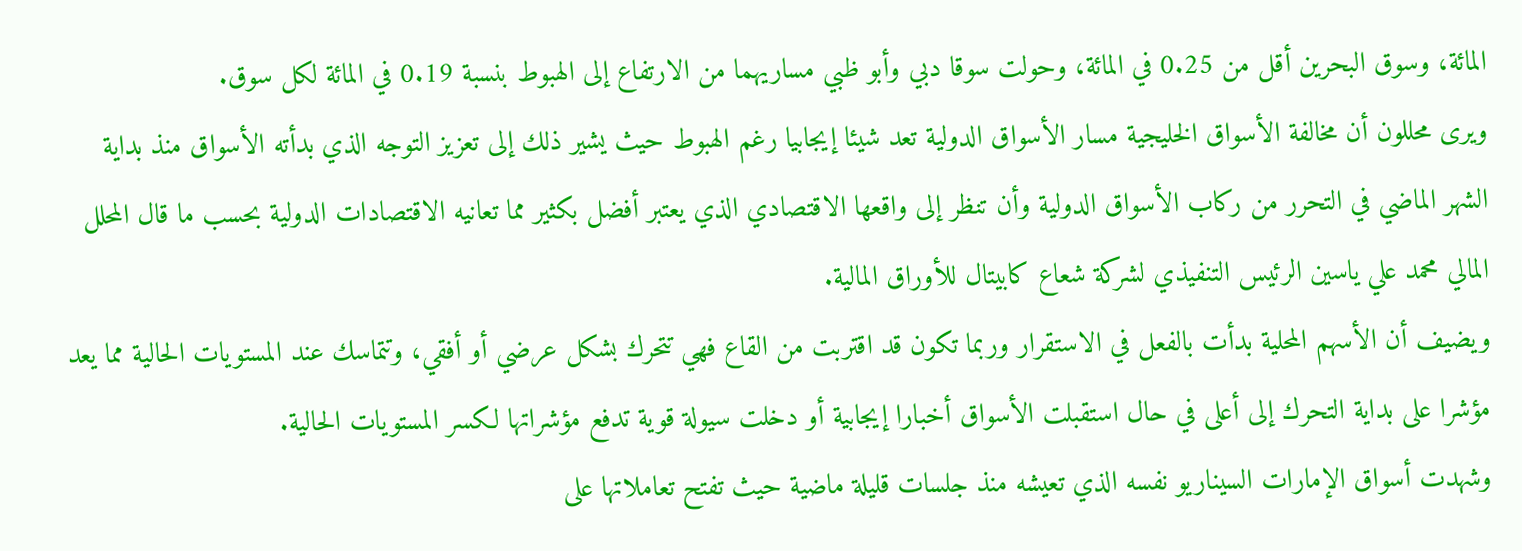المائة، وسوق البحرين أقل من 0.25 في المائة، وحولت سوقا دبي وأبو ظبي مساريهما من الارتفاع إلى الهبوط بنسبة 0.19 في المائة لكل سوق.
ويرى محللون أن مخالفة الأسواق الخليجية مسار الأسواق الدولية تعد شيئا إيجابيا رغم الهبوط حيث يشير ذلك إلى تعزيز التوجه الذي بدأته الأسواق منذ بداية الشهر الماضي في التحرر من ركاب الأسواق الدولية وأن تنظر إلى واقعها الاقتصادي الذي يعتبر أفضل بكثير مما تعانيه الاقتصادات الدولية بحسب ما قال المحلل المالي محمد علي ياسين الرئيس التنفيذي لشركة شعاع كابيتال للأوراق المالية.
ويضيف أن الأسهم المحلية بدأت بالفعل في الاستقرار وربما تكون قد اقتربت من القاع فهي تتحرك بشكل عرضي أو أفقي، وتتماسك عند المستويات الحالية مما يعد مؤشرا على بداية التحرك إلى أعلى في حال استقبلت الأسواق أخبارا إيجابية أو دخلت سيولة قوية تدفع مؤشراتها لكسر المستويات الحالية.
وشهدت أسواق الإمارات السيناريو نفسه الذي تعيشه منذ جلسات قليلة ماضية حيث تفتح تعاملاتها على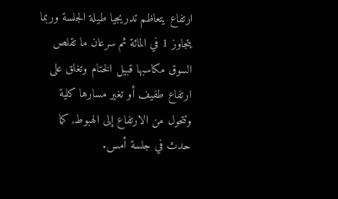ارتفاع يتعاظم تدريجيا طيلة الجلسة وربما يتجاوز 1 في المائة ثم سرعان ما تقلص السوق مكاسبها قبيل الختام وتغلق على ارتفاع طفيف أو تغير مسارها كلية وتتحول من الارتفاع إلى الهبوط, كما حدث في جلسة أمس.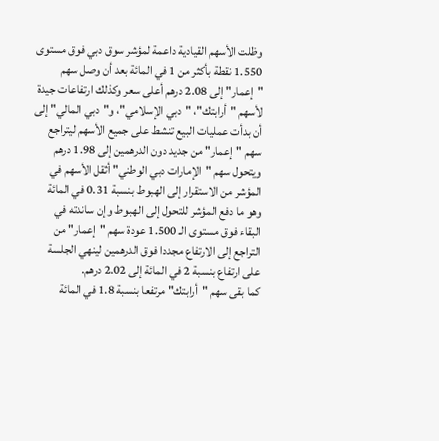وظلت الأسهم القيادية داعمة لمؤشر سوق دبي فوق مستوى 1.550 نقطة بأكثر من 1 في المائة بعد أن وصل سهم "إعمار" إلى 2.08 درهم أعلى سعر وكذلك ارتفاعات جيدة لأسهم "أرابتك"، "دبي الإسلامي"، و"دبي المالي" إلى أن بدأت عمليات البيع تنشط على جميع الأسهم ليتراجع سهم "إعمار" من جديد دون الدرهمين إلى 1.98 درهم ويتحول سهم "الإمارات دبي الوطني" أثقل الأسهم في المؤشر من الاستقرار إلى الهبوط بنسبة 0.31 في المائة وهو ما دفع المؤشر للتحول إلى الهبوط وإن ساندته في البقاء فوق مستوى الـ 1.500 عودة سهم "إعمار" من التراجع إلى الارتفاع مجددا فوق الدرهمين لينهي الجلسة على ارتفاع بنسبة 2 في المائة إلى 2.02 درهم.
كما بقى سهم "أرابتك" مرتفعا بنسبة 1.8 في المائة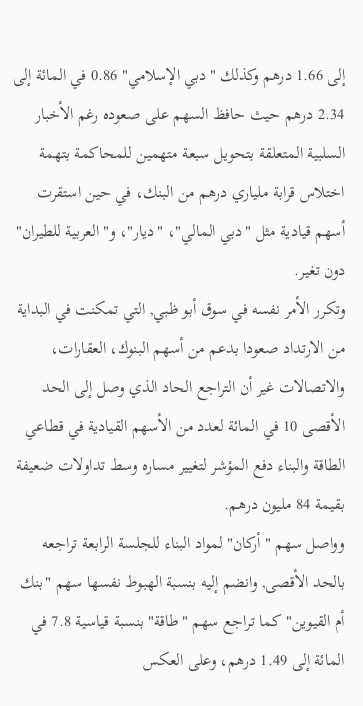إلى 1.66 درهم وكذلك "دبي الإسلامي" 0.86 في المائة إلى 2.34 درهم حيث حافظ السهم على صعوده رغم الأخبار السلبية المتعلقة بتحويل سبعة متهمين للمحاكمة بتهمة اختلاس قرابة ملياري درهم من البنك، في حين استقرت أسهم قيادية مثل "دبي المالي"، "ديار"، و"العربية للطيران" دون تغير.
وتكرر الأمر نفسه في سوق أبو ظبي, التي تمكنت في البداية من الارتداد صعودا بدعم من أسهم البنوك، العقارات، والاتصالات غير أن التراجع الحاد الذي وصل إلى الحد الأقصى 10 في المائة لعدد من الأسهم القيادية في قطاعي الطاقة والبناء دفع المؤشر لتغيير مساره وسط تداولات ضعيفة بقيمة 84 مليون درهم.
وواصل سهم "أركان" لمواد البناء للجلسة الرابعة تراجعه بالحد الأقصى, وانضم إليه بنسبة الهبوط نفسها سهم "بنك أم القيوين" كما تراجع سهم "طاقة" بنسبة قياسية 7.8 في المائة إلى 1.49 درهم، وعلى العكس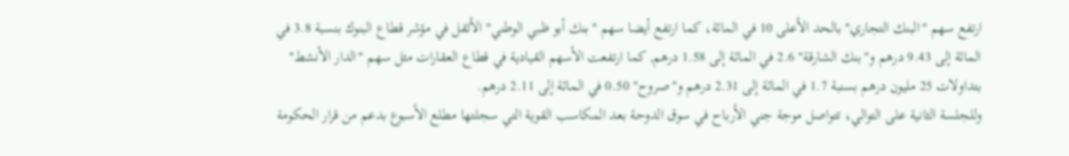ارتفع سهم "البنك التجاري" بالحد الأعلى 10 في المائة، كما ارتفع أيضا سهم "بنك أبو ظبي الوطني" الأثقل في مؤشر قطاع البنوك بنسبة 3.8 في المائة إلى 9.43 درهم و"بنك الشارقة" 2.6 في المائة إلى 1.58 درهم, كما ارتفعت الأسهم القيادية في قطاع العقارات مثل سهم "الدار الأنشط" بتداولات 25 مليون درهم بسنبة 1.7 في المائة إلى 2.31 درهم و"صروح" 0.50 في المائة إلى 2.11 درهم.
وللجلسة الثانية على التوالي، تتواصل موجة جني الأرباح في سوق الدوحة بعد المكاسب القوية التي سجلتها مطلع الأسبوع بدعم من قرار الحكومة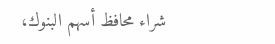شراء محافظ أسهم البنوك،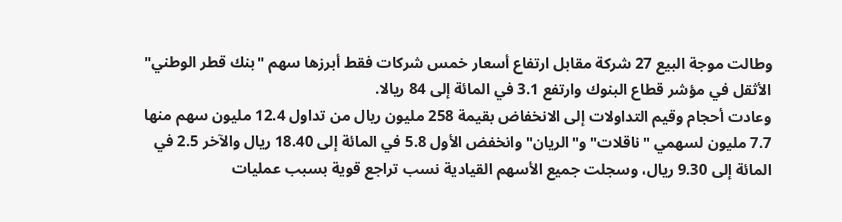وطالت موجة البيع 27 شركة مقابل ارتفاع أسعار خمس شركات فقط أبرزها سهم "بنك قطر الوطني" الأثقل في مؤشر قطاع البنوك وارتفع 3.1 في المائة إلى 84 ريالا.
وعادت أحجام وقيم التداولات إلى الانخفاض بقيمة 258 مليون ريال من تداول 12.4 مليون سهم منها 7.7 مليون لسهمي "ناقلات" و"الريان" وانخفض الأول 5.8 في المائة إلى 18.40 ريال والآخر 2.5 في المائة إلى 9.30 ريال، وسجلت جميع الأسهم القيادية نسب تراجع قوية بسبب عمليات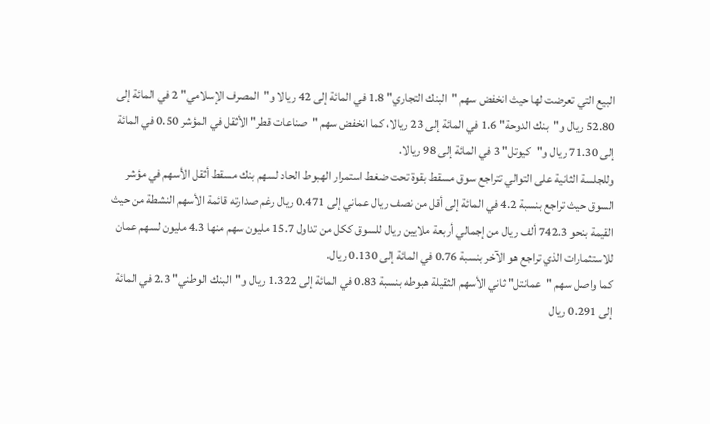البيع التي تعرضت لها حيث انخفض سهم "البنك التجاري" 1.8 في المائة إلى 42 ريالا و"المصرف الإسلامي" 2 في المائة إلى 52.80 ريال و"بنك الدوحة" 1.6 في المائة إلى 23 ريالا، كما انخفض سهم "صناعات قطر" الأثقل في المؤشر 0.50 في المائة إلى 71.30 ريال و"كيوتل" 3 في المائة إلى 98 ريالا.
وللجلسة الثانية على التوالي تتراجع سوق مسقط بقوة تحت ضغط استمرار الهبوط الحاد لسهم بنك مسقط أثقل الأسهم في مؤشر السوق حيث تراجع بنسبة 4.2 في المائة إلى أقل من نصف ريال عماني إلى 0.471 ريال رغم صدارته قائمة الأسهم النشطة من حيث القيمة بنحو 742.3 ألف ريال من إجمالي أربعة ملايين ريال للسوق ككل من تداول 15.7 مليون سهم منها 4.3 مليون لسهم عمان للاستثمارات الذي تراجع هو الآخر بنسبة 0.76 في المائة إلى 0.130 ريال.
كما واصل سهم "عمانتل" ثاني الأسهم الثقيلة هبوطه بنسبة 0.83 في المائة إلى 1.322 ريال و"البنك الوطني" 2.3 في المائة إلى 0.291 ريال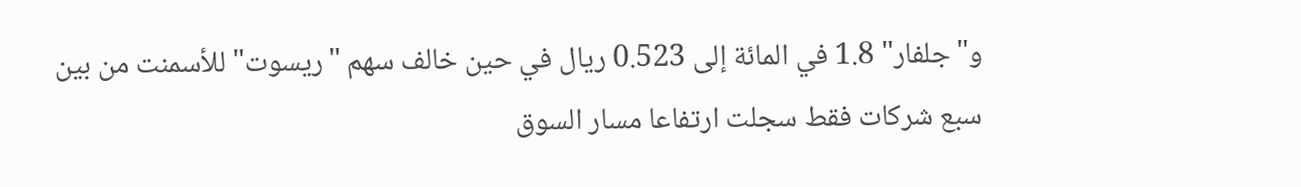و"جلفار" 1.8 في المائة إلى 0.523 ريال في حين خالف سهم "ريسوت" للأسمنت من بين سبع شركات فقط سجلت ارتفاعا مسار السوق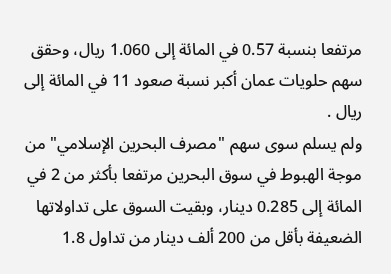مرتفعا بنسبة 0.57 في المائة إلى 1.060 ريال، وحقق سهم حلويات عمان أكبر نسبة صعود 11 في المائة إلى ريال .
ولم يسلم سوى سهم "مصرف البحرين الإسلامي" من موجة الهبوط في سوق البحرين مرتفعا بأكثر من 2 في المائة إلى 0.285 دينار، وبقيت السوق على تداولاتها الضعيفة بأقل من 200 ألف دينار من تداول 1.8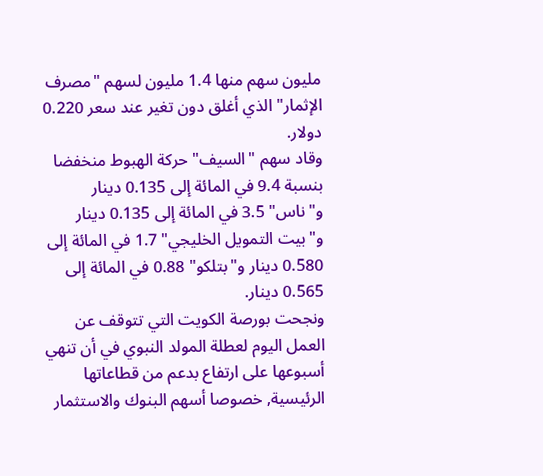مليون سهم منها 1.4 مليون لسهم "مصرف الإثمار" الذي أغلق دون تغير عند سعر 0.220 دولار.
وقاد سهم "السيف" حركة الهبوط منخفضا بنسبة 9.4 في المائة إلى 0.135 دينار و"ناس" 3.5 في المائة إلى 0.135 دينار و"بيت التمويل الخليجي" 1.7 في المائة إلى 0.580 دينار و"بتلكو" 0.88 في المائة إلى 0.565 دينار.
ونجحت بورصة الكويت التي تتوقف عن العمل اليوم لعطلة المولد النبوي في أن تنهي أسبوعها على ارتفاع بدعم من قطاعاتها الرئيسية, خصوصا أسهم البنوك والاستثمار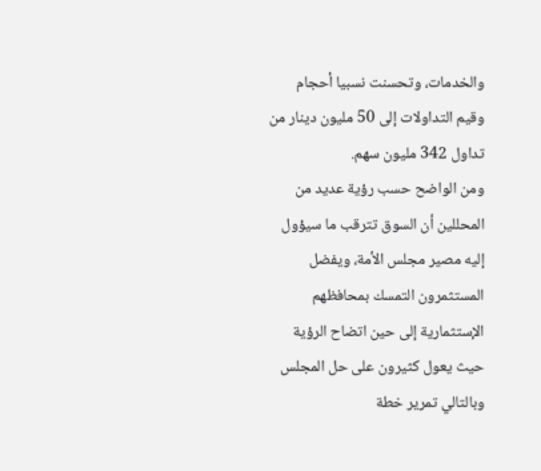والخدمات، وتحسنت نسبيا أحجام وقيم التداولات إلى 50 مليون دينار من تداول 342 مليون سهم.
ومن الواضح حسب رؤية عديد من المحللين أن السوق تترقب ما سيؤول إليه مصير مجلس الأمة، ويفضل المستثمرون التمسك بمحافظهم الإستثمارية إلى حين اتضاح الرؤية حيث يعول كثيرون على حل المجلس وبالتالي تمرير خطة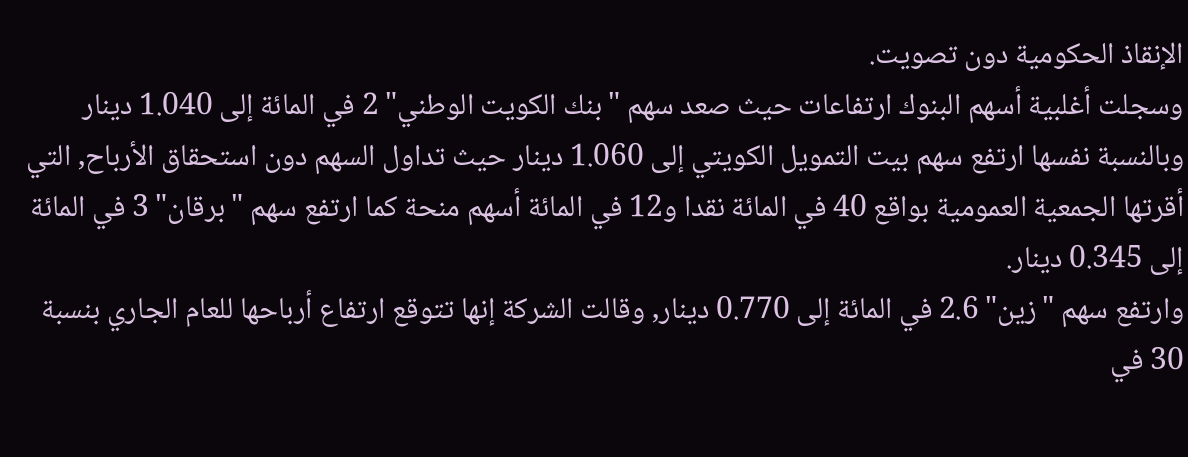الإنقاذ الحكومية دون تصويت.
وسجلت أغلبية أسهم البنوك ارتفاعات حيث صعد سهم "بنك الكويت الوطني" 2 في المائة إلى 1.040 دينار وبالنسبة نفسها ارتفع سهم بيت التمويل الكويتي إلى 1.060 دينار حيث تداول السهم دون استحقاق الأرباح, التي أقرتها الجمعية العمومية بواقع 40 في المائة نقدا و12 في المائة أسهم منحة كما ارتفع سهم "برقان" 3 في المائة إلى 0.345 دينار.
وارتفع سهم "زين" 2.6 في المائة إلى 0.770 دينار, وقالت الشركة إنها تتوقع ارتفاع أرباحها للعام الجاري بنسبة 30 في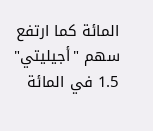المائة كما ارتفع سهم "أجيليتي" 1.5 في المائة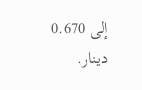إلى 0.670 دينار.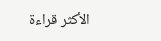الأكثر قراءة